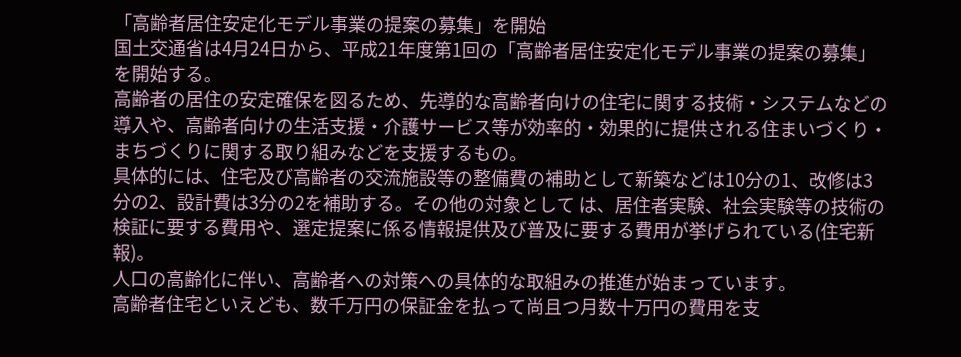「高齢者居住安定化モデル事業の提案の募集」を開始
国土交通省は4月24日から、平成21年度第1回の「高齢者居住安定化モデル事業の提案の募集」を開始する。
高齢者の居住の安定確保を図るため、先導的な高齢者向けの住宅に関する技術・システムなどの導入や、高齢者向けの生活支援・介護サービス等が効率的・効果的に提供される住まいづくり・まちづくりに関する取り組みなどを支援するもの。
具体的には、住宅及び高齢者の交流施設等の整備費の補助として新築などは10分の1、改修は3分の2、設計費は3分の2を補助する。その他の対象として は、居住者実験、社会実験等の技術の検証に要する費用や、選定提案に係る情報提供及び普及に要する費用が挙げられている(住宅新報)。
人口の高齢化に伴い、高齢者への対策への具体的な取組みの推進が始まっています。
高齢者住宅といえども、数千万円の保証金を払って尚且つ月数十万円の費用を支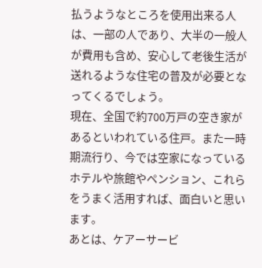払うようなところを使用出来る人は、一部の人であり、大半の一般人が費用も含め、安心して老後生活が送れるような住宅の普及が必要となってくるでしょう。
現在、全国で約700万戸の空き家があるといわれている住戸。また一時期流行り、今では空家になっているホテルや旅館やペンション、これらをうまく活用すれば、面白いと思います。
あとは、ケアーサービ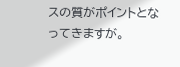スの質がポイントとなってきますが。